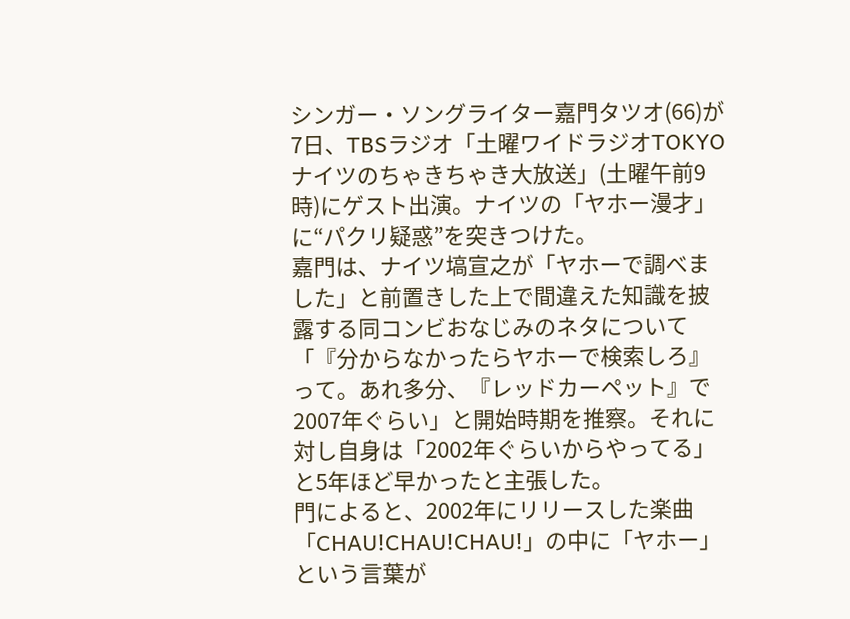シンガー・ソングライター嘉門タツオ(66)が7日、TBSラジオ「土曜ワイドラジオTOKYO ナイツのちゃきちゃき大放送」(土曜午前9時)にゲスト出演。ナイツの「ヤホー漫才」に“パクリ疑惑”を突きつけた。
嘉門は、ナイツ塙宣之が「ヤホーで調べました」と前置きした上で間違えた知識を披露する同コンビおなじみのネタについて「『分からなかったらヤホーで検索しろ』って。あれ多分、『レッドカーペット』で2007年ぐらい」と開始時期を推察。それに対し自身は「2002年ぐらいからやってる」と5年ほど早かったと主張した。
門によると、2002年にリリースした楽曲「CHAU!CHAU!CHAU!」の中に「ヤホー」という言葉が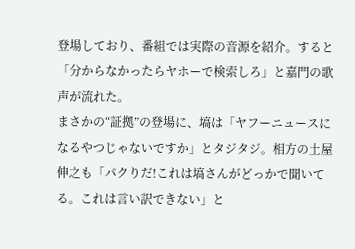登場しており、番組では実際の音源を紹介。すると「分からなかったらヤホーで検索しろ」と嘉門の歌声が流れた。
まさかの“証拠”の登場に、塙は「ヤフーニュースになるやつじゃないですか」とタジタジ。相方の土屋伸之も「パクりだ!これは塙さんがどっかで聞いてる。これは言い訳できない」と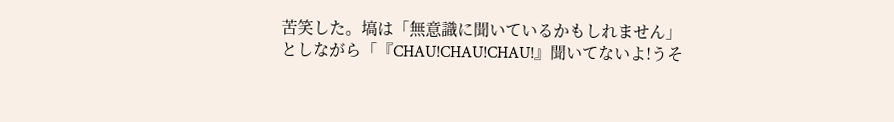苦笑した。塙は「無意識に聞いているかもしれません」としながら「『CHAU!CHAU!CHAU!』聞いてないよ!うそ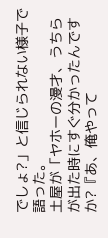でしょ?」と信じられない様子で語った。
土屋が「ヤホーの漫才、うちらが出た時にすぐ分かったんですか?『あ、俺やって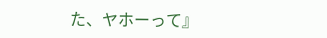た、ヤホーって』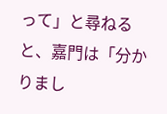って」と尋ねると、嘉門は「分かりまし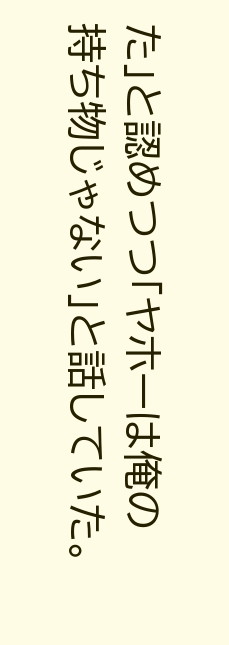た」と認めつつ「ヤホーは俺の持ち物じゃない」と話していた。